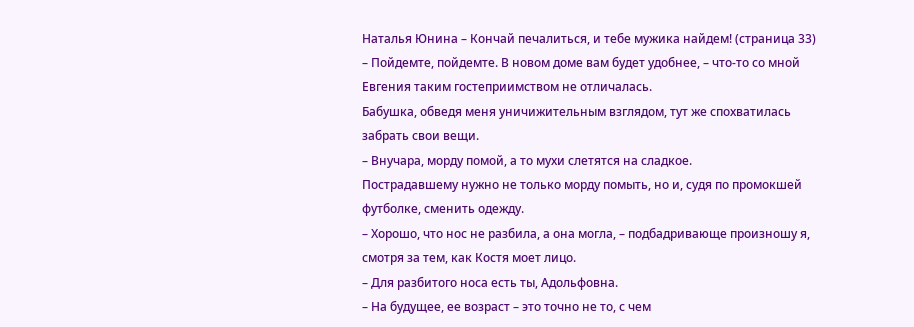Наталья Юнина – Кончай печалиться, и тебе мужика найдем! (страница 33)
– Пойдемте, пойдемте. В новом доме вам будет удобнее, – что-то со мной Евгения таким гостеприимством не отличалась.
Бабушка, обведя меня уничижительным взглядом, тут же спохватилась забрать свои вещи.
– Внучара, морду помой, а то мухи слетятся на сладкое.
Пострадавшему нужно не только морду помыть, но и, судя по промокшей футболке, сменить одежду.
– Хорошо, что нос не разбила, а она могла, – подбадривающе произношу я, смотря за тем, как Костя моет лицо.
– Для разбитого носа есть ты, Адольфовна.
– На будущее, ее возраст – это точно не то, с чем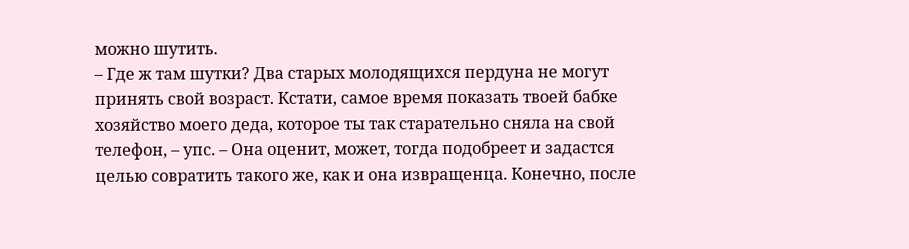можно шутить.
– Где ж там шутки? Два старых молодящихся пердуна не могут принять свой возраст. Кстати, самое время показать твоей бабке хозяйство моего деда, которое ты так старательно сняла на свой телефон, – упс. – Она оценит, может, тогда подобреет и задастся целью совратить такого же, как и она извращенца. Конечно, после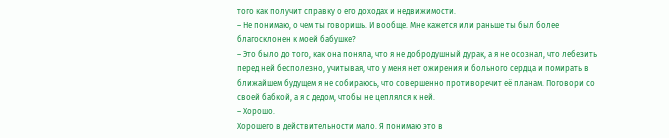того как получит справку о его доходах и недвижимости.
– Не понимаю, о чем ты говоришь. И вообще. Мне кажется или раньше ты был более благосклонен к моей бабушке?
– Это было до того, как она поняла, что я не добродушный дурак, а я не осознал, что лебезить перед ней бесполезно, учитывая, что у меня нет ожирения и больного сердца и помирать в ближайшем будущем я не собираюсь, что совершенно противоречит её планам. Поговори со своей бабкой, а я с дедом, чтобы не цеплялся к ней.
– Хорошо.
Хорошего в действительности мало. Я понимаю это в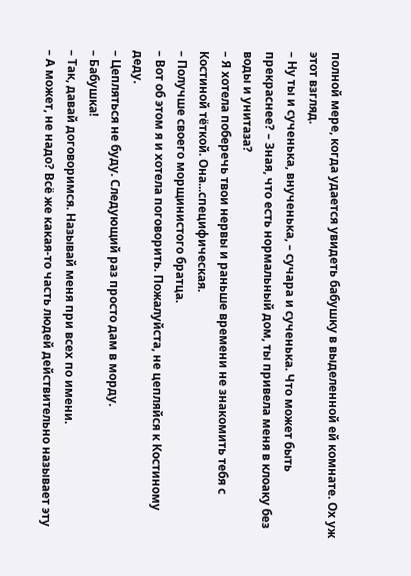полной мере, когда удается увидеть бабушку в выделенной ей комнате. Ох уж этот взгляд.
– Ну ты и сученька, внученька, – сучара и сученька. Что может быть прекраснее? – Зная, что есть нормальный дом, ты привела меня в клоаку без воды и унитаза?
– Я хотела поберечь твои нервы и раньше времени не знакомить тебя с Костиной тёткой. Она...специфическая.
– Получше своего морщинистого братца.
– Вот об этом я и хотела поговорить. Пожалуйста, не цепляйся к Костиному деду.
– Цепляться не буду. Следующий раз просто дам в морду.
– Бабушка!
– Так, давай договоримся. Называй меня при всех по имени.
– А может, не надо? Всё же какая-то часть людей действительно называет эту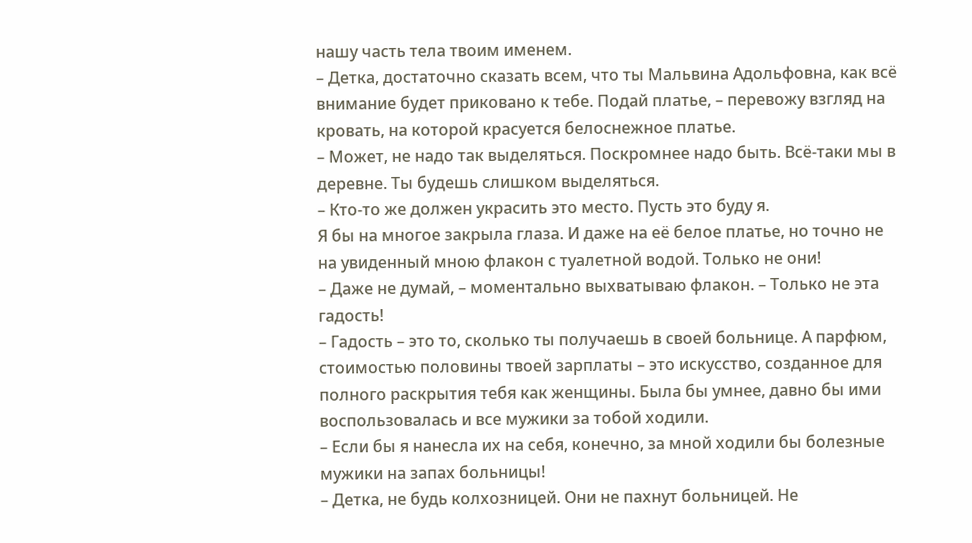нашу часть тела твоим именем.
– Детка, достаточно сказать всем, что ты Мальвина Адольфовна, как всё внимание будет приковано к тебе. Подай платье, – перевожу взгляд на кровать, на которой красуется белоснежное платье.
– Может, не надо так выделяться. Поскромнее надо быть. Всё-таки мы в деревне. Ты будешь слишком выделяться.
– Кто-то же должен украсить это место. Пусть это буду я.
Я бы на многое закрыла глаза. И даже на её белое платье, но точно не на увиденный мною флакон с туалетной водой. Только не они!
– Даже не думай, – моментально выхватываю флакон. – Только не эта гадость!
– Гадость – это то, сколько ты получаешь в своей больнице. А парфюм, стоимостью половины твоей зарплаты – это искусство, созданное для полного раскрытия тебя как женщины. Была бы умнее, давно бы ими воспользовалась и все мужики за тобой ходили.
– Если бы я нанесла их на себя, конечно, за мной ходили бы болезные мужики на запах больницы!
– Детка, не будь колхозницей. Они не пахнут больницей. Не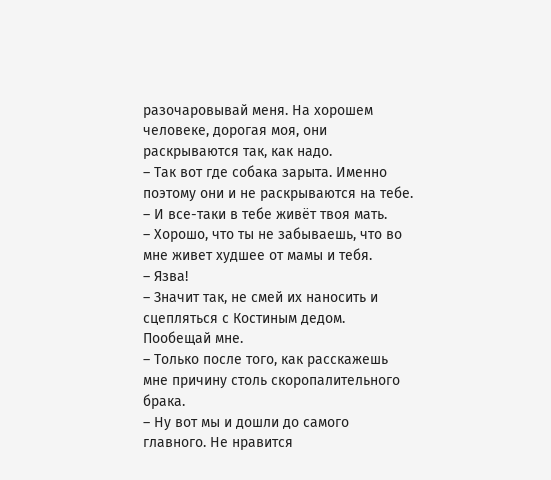разочаровывай меня. На хорошем человеке, дорогая моя, они раскрываются так, как надо.
– Так вот где собака зарыта. Именно поэтому они и не раскрываются на тебе.
– И все-таки в тебе живёт твоя мать.
– Хорошо, что ты не забываешь, что во мне живет худшее от мамы и тебя.
– Язва!
– Значит так, не смей их наносить и сцепляться с Костиным дедом. Пообещай мне.
– Только после того, как расскажешь мне причину столь скоропалительного брака.
– Ну вот мы и дошли до самого главного. Не нравится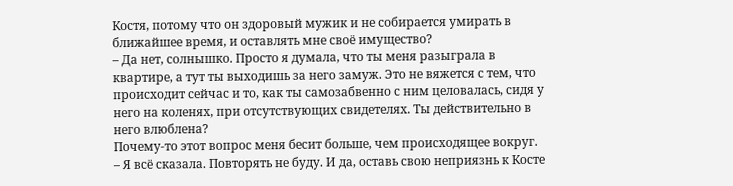Костя, потому что он здоровый мужик и не собирается умирать в ближайшее время, и оставлять мне своё имущество?
– Да нет, солнышко. Просто я думала, что ты меня разыграла в квартире, а тут ты выходишь за него замуж. Это не вяжется с тем, что происходит сейчас и то, как ты самозабвенно с ним целовалась, сидя у него на коленях, при отсутствующих свидетелях. Ты действительно в него влюблена?
Почему-то этот вопрос меня бесит больше, чем происходящее вокруг.
– Я всё сказала. Повторять не буду. И да, оставь свою неприязнь к Косте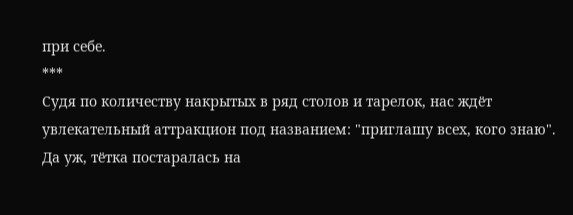при себе.
***
Судя по количеству накрытых в ряд столов и тарелок, нас ждёт увлекательный аттракцион под названием: "приглашу всех, кого знаю". Да уж, тётка постаралась на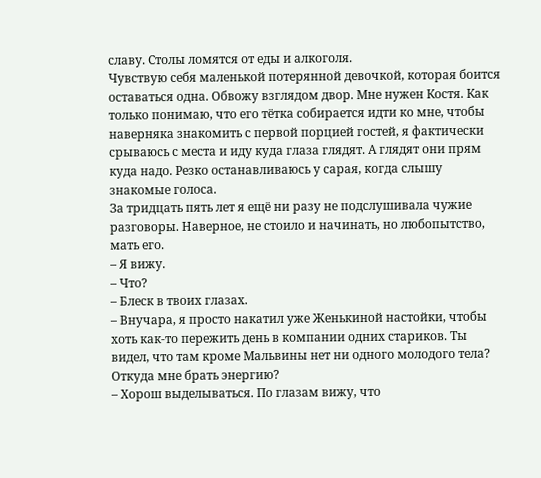славу. Столы ломятся от еды и алкоголя.
Чувствую себя маленькой потерянной девочкой, которая боится оставаться одна. Обвожу взглядом двор. Мне нужен Костя. Как только понимаю, что его тётка собирается идти ко мне, чтобы наверняка знакомить с первой порцией гостей, я фактически срываюсь с места и иду куда глаза глядят. А глядят они прям куда надо. Резко останавливаюсь у сарая, когда слышу знакомые голоса.
За тридцать пять лет я ещё ни разу не подслушивала чужие разговоры. Наверное, не стоило и начинать, но любопытство, мать его.
– Я вижу.
– Что?
– Блеск в твоих глазах.
– Внучара, я просто накатил уже Женькиной настойки, чтобы хоть как-то пережить день в компании одних стариков. Ты видел, что там кроме Мальвины нет ни одного молодого тела? Откуда мне брать энергию?
– Хорош выделываться. По глазам вижу, что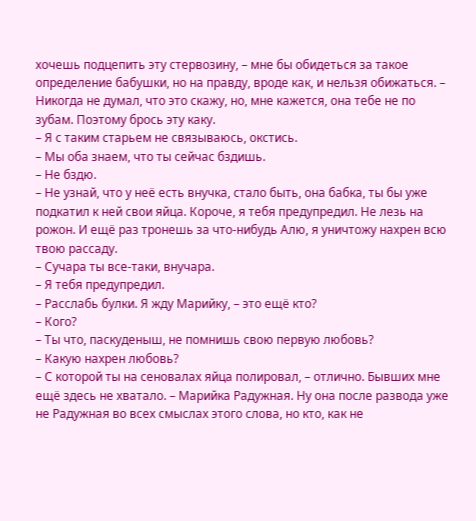хочешь подцепить эту стервозину, – мне бы обидеться за такое определение бабушки, но на правду, вроде как, и нельзя обижаться. – Никогда не думал, что это скажу, но, мне кажется, она тебе не по зубам. Поэтому брось эту каку.
– Я с таким старьем не связываюсь, окстись.
– Мы оба знаем, что ты сейчас бздишь.
– Не бздю.
– Не узнай, что у неё есть внучка, стало быть, она бабка, ты бы уже подкатил к ней свои яйца. Короче, я тебя предупредил. Не лезь на рожон. И ещё раз тронешь за что-нибудь Алю, я уничтожу нахрен всю твою рассаду.
– Сучара ты все-таки, внучара.
– Я тебя предупредил.
– Расслабь булки. Я жду Марийку, – это ещё кто?
– Кого?
– Ты что, паскуденыш, не помнишь свою первую любовь?
– Какую нахрен любовь?
– С которой ты на сеновалах яйца полировал, – отлично. Бывших мне ещё здесь не хватало. – Марийка Радужная. Ну она после развода уже не Радужная во всех смыслах этого слова, но кто, как не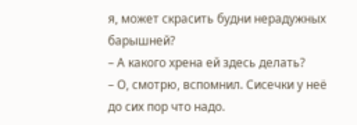я, может скрасить будни нерадужных барышней?
– А какого хрена ей здесь делать?
– О, смотрю, вспомнил. Сисечки у неё до сих пор что надо.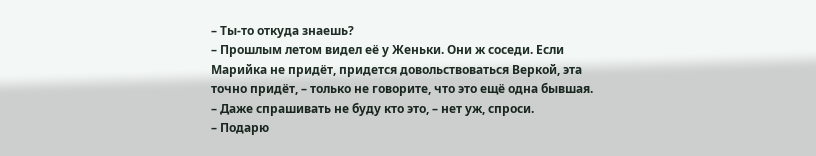– Ты-то откуда знаешь?
– Прошлым летом видел её у Женьки. Они ж соседи. Если Марийка не придёт, придется довольствоваться Веркой, эта точно придёт, – только не говорите, что это ещё одна бывшая.
– Даже спрашивать не буду кто это, – нет уж, спроси.
– Подарю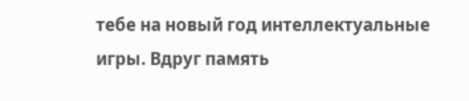тебе на новый год интеллектуальные игры. Вдруг память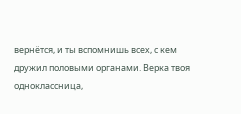вернётся, и ты вспомнишь всех, с кем дружил половыми органами. Верка твоя одноклассница,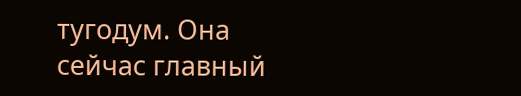тугодум. Она сейчас главный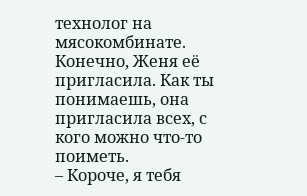технолог на мясокомбинате. Конечно, Женя её пригласила. Как ты понимаешь, она пригласила всех, с кого можно что-то поиметь.
– Короче, я тебя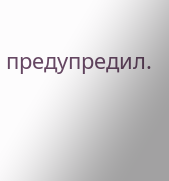предупредил.